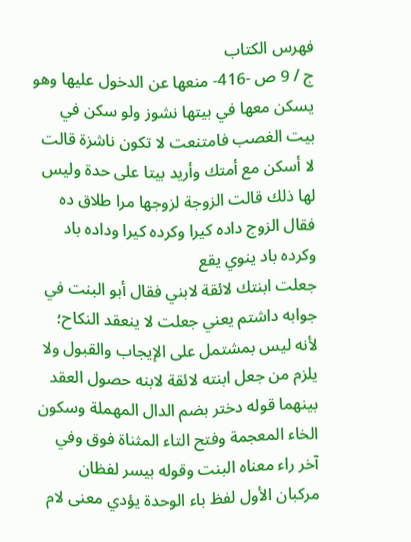فهرس الكتاب
ج / 9 ص -416- منعها عن الدخول عليها وهو يسكن معها في بيتها نشوز ولو سكن في بيت الغصب فامتنعت لا تكون ناشزة قالت لا أسكن مع أمتك وأريد بيتا على حدة وليس لها ذلك قالت الزوجة لزوجها مرا طلاق ده فقال الزوج داده كيرا وكرده كيرا وداده باد وكرده باد ينوي يقع
جعلت ابنتك لائقة لابني فقال أبو البنت في جوابه داشتم يعني جعلت لا ينعقد النكاح؛ لأنه ليس بمشتمل على الإيجاب والقبول ولا يلزم من جعل ابنته لائقة لابنه حصول العقد بينهما قوله دختر بضم الدال المهملة وسكون الخاء المعجمة وفتح التاء المثناة فوق وفي آخر راء معناه البنت وقوله بيسر لفظان مركبان الأول لفظ باء الوحدة يؤدي معنى لام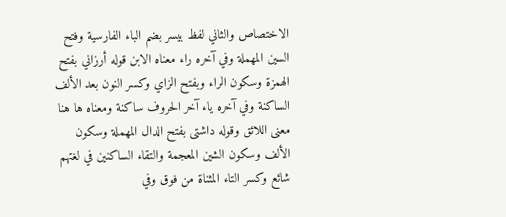الاختصاص والثاني لفظ بيسر بضم الباء الفارسية وفتح السين المهملة وفي آخره راء معناه الابن قوله أرزاني بفتح الهمزة وسكون الراء وبفتح الزاي وكسر النون بعد الألف الساكنة وفي آخره ياء آخر الحروف ساكنة ومعناه ها هنا معنى اللائق وقوله داشتى بفتح الدال المهملة وسكون الألف وسكون الشين المعجمة والتقاء الساكنين في لغتهم شائع وكسر التاء المثناة من فوق وفي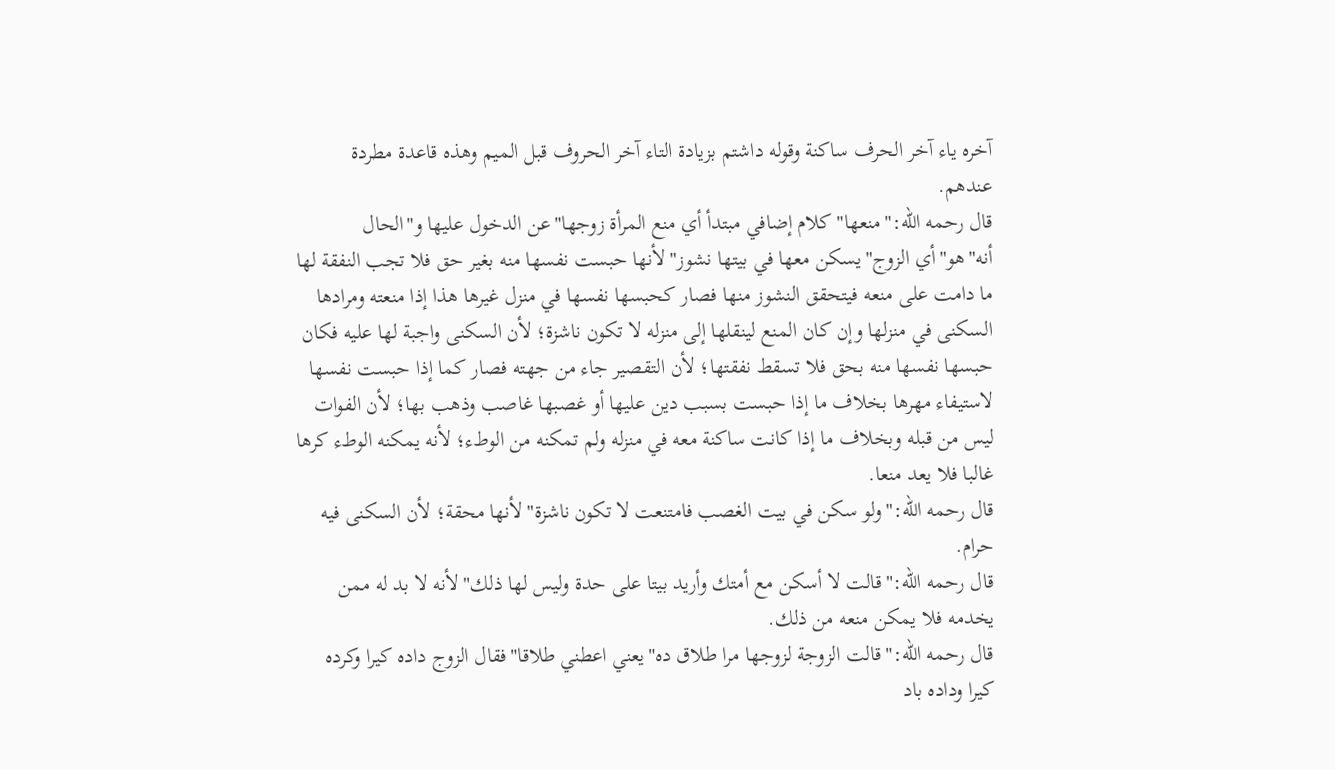آخره ياء آخر الحرف ساكنة وقوله داشتم بزيادة التاء آخر الحروف قبل الميم وهذه قاعدة مطردة عندهم.
قال رحمه الله:"منعها"كلام إضافي مبتدأ أي منع المرأة زوجها"عن الدخول عليها و"الحال أنه"هو"أي الزوج"يسكن معها في بيتها نشوز"لأنها حبست نفسها منه بغير حق فلا تجب النفقة لها ما دامت على منعه فيتحقق النشوز منها فصار كحبسها نفسها في منزل غيرها هذا إذا منعته ومرادها السكنى في منزلها وإن كان المنع لينقلها إلى منزله لا تكون ناشزة؛ لأن السكنى واجبة لها عليه فكان حبسها نفسها منه بحق فلا تسقط نفقتها؛ لأن التقصير جاء من جهته فصار كما إذا حبست نفسها لاستيفاء مهرها بخلاف ما إذا حبست بسبب دين عليها أو غصبها غاصب وذهب بها؛ لأن الفوات ليس من قبله وبخلاف ما إذا كانت ساكنة معه في منزله ولم تمكنه من الوطء؛ لأنه يمكنه الوطء كرها غالبا فلا يعد منعا.
قال رحمه الله:"ولو سكن في بيت الغصب فامتنعت لا تكون ناشزة"لأنها محقة؛ لأن السكنى فيه حرام.
قال رحمه الله:"قالت لا أسكن مع أمتك وأريد بيتا على حدة وليس لها ذلك"لأنه لا بد له ممن يخدمه فلا يمكن منعه من ذلك.
قال رحمه الله:"قالت الزوجة لزوجها مرا طلاق ده"يعني اعطني طلاقا"فقال الزوج داده كيرا وكرده كيرا وداده باد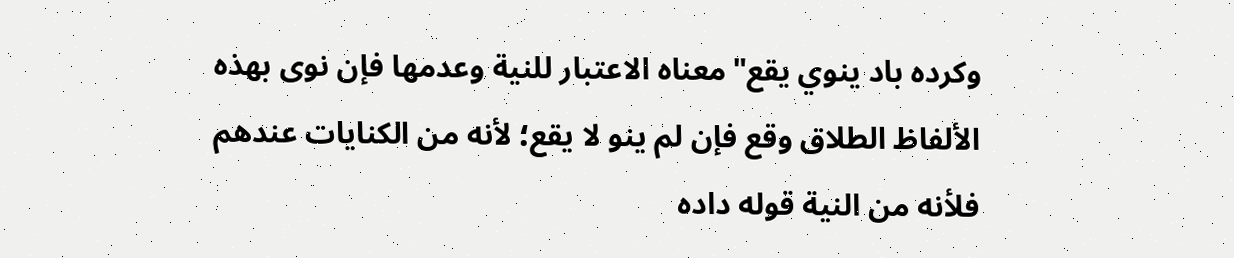وكرده باد ينوي يقع"معناه الاعتبار للنية وعدمها فإن نوى بهذه الألفاظ الطلاق وقع فإن لم ينو لا يقع؛ لأنه من الكنايات عندهم فلأنه من النية قوله داده